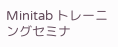Minitab トレーニングセミナ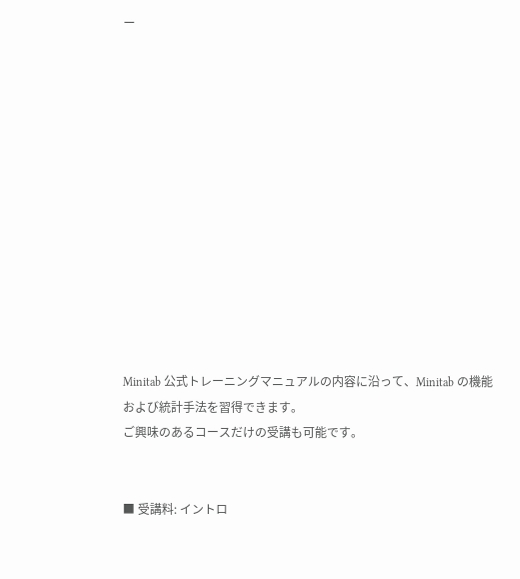ー













Minitab 公式トレーニングマニュアルの内容に沿って、Minitab の機能および統計手法を習得できます。
ご興味のあるコースだけの受講も可能です。


■ 受講料: イントロ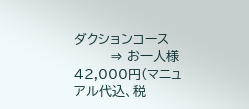ダクションコース
         ⇒ お一人様 42,000円(マニュアル代込、税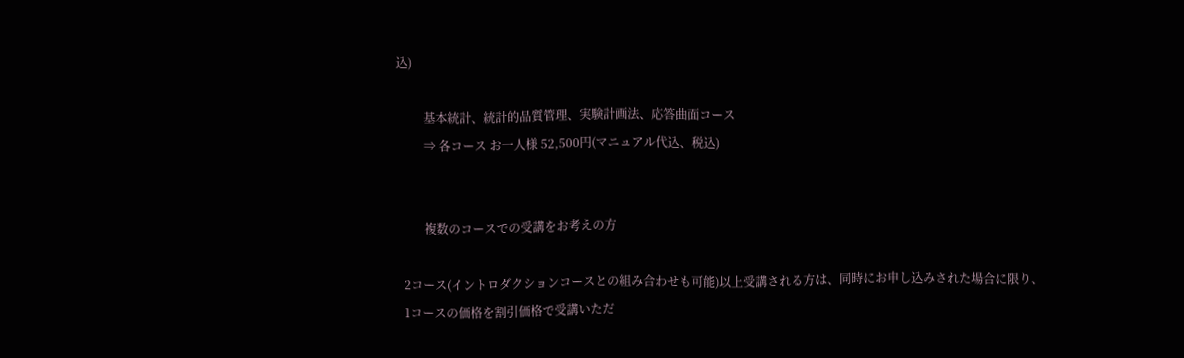込)

         基本統計、統計的品質管理、実験計画法、応答曲面コース
         ⇒ 各コース お一人様 52,500円(マニュアル代込、税込)


         複数のコースでの受講をお考えの方

  2コース(イントロダクションコースとの組み合わせも可能)以上受講される方は、同時にお申し込みされた場合に限り、
  1コースの価格を割引価格で受講いただ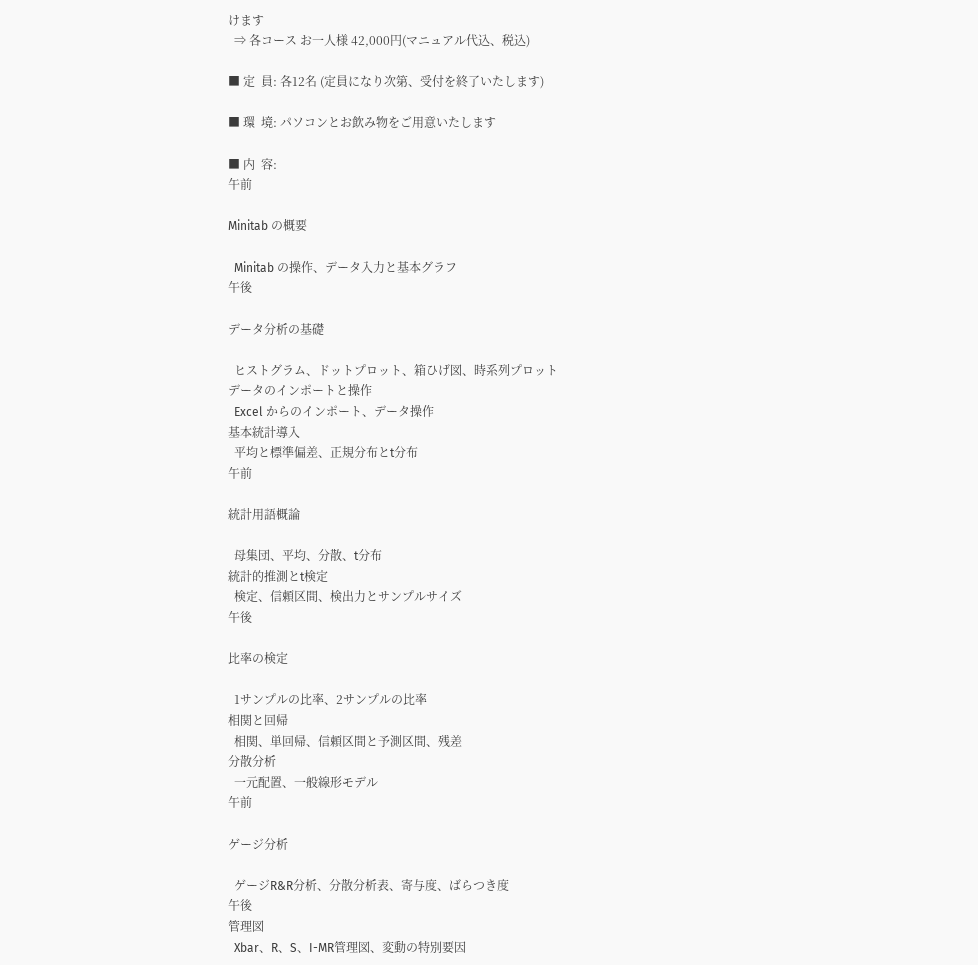けます
  ⇒ 各コース お一人様 42,000円(マニュアル代込、税込)

■ 定  員: 各12名 (定員になり次第、受付を終了いたします)

■ 環  境: パソコンとお飲み物をご用意いたします

■ 内  容:
午前

Minitab の概要

  Minitab の操作、データ入力と基本グラフ
午後

データ分析の基礎

  ヒストグラム、ドットプロット、箱ひげ図、時系列プロット
データのインポートと操作
  Excel からのインポート、データ操作
基本統計導入
  平均と標準偏差、正規分布とt分布
午前

統計用語概論

  母集団、平均、分散、t分布
統計的推測とt検定
  検定、信頼区間、検出力とサンプルサイズ
午後

比率の検定

  1サンプルの比率、2サンプルの比率
相関と回帰
  相関、単回帰、信頼区間と予測区間、残差
分散分析
  一元配置、一般線形モデル
午前

ゲージ分析

  ゲージR&R分析、分散分析表、寄与度、ばらつき度
午後
管理図
  Xbar、R、S、I-MR管理図、変動の特別要因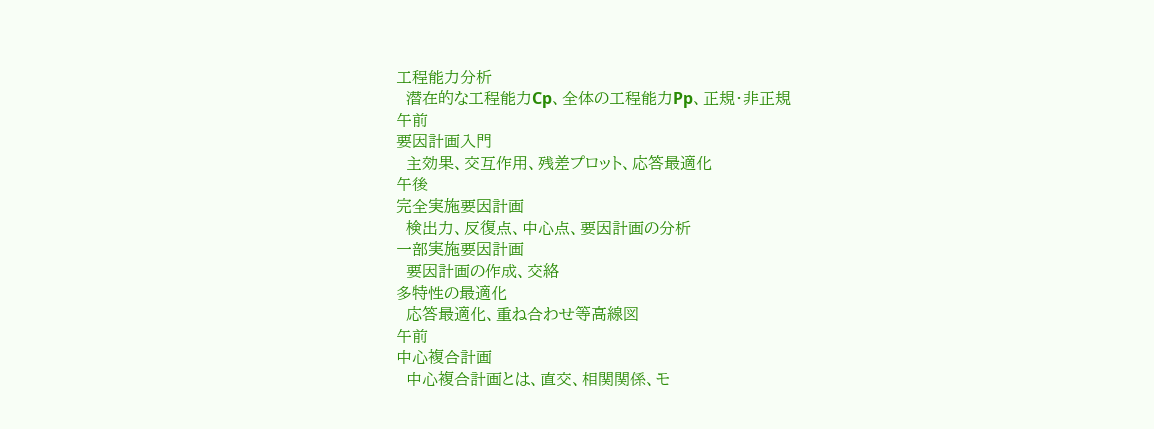工程能力分析
  潜在的な工程能力Cp、全体の工程能力Pp、正規・非正規
午前
要因計画入門
  主効果、交互作用、残差プロット、応答最適化
午後
完全実施要因計画
  検出力、反復点、中心点、要因計画の分析
一部実施要因計画
  要因計画の作成、交絡
多特性の最適化
  応答最適化、重ね合わせ等高線図
午前
中心複合計画
  中心複合計画とは、直交、相関関係、モ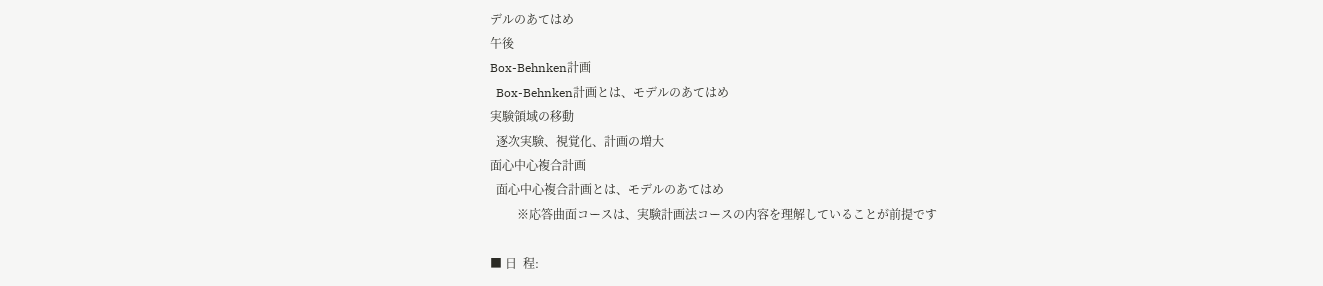デルのあてはめ
午後
Box-Behnken計画
  Box-Behnken計画とは、モデルのあてはめ
実験領域の移動
  逐次実験、視覚化、計画の増大
面心中心複合計画
  面心中心複合計画とは、モデルのあてはめ
         ※応答曲面コースは、実験計画法コースの内容を理解していることが前提です

■ 日  程: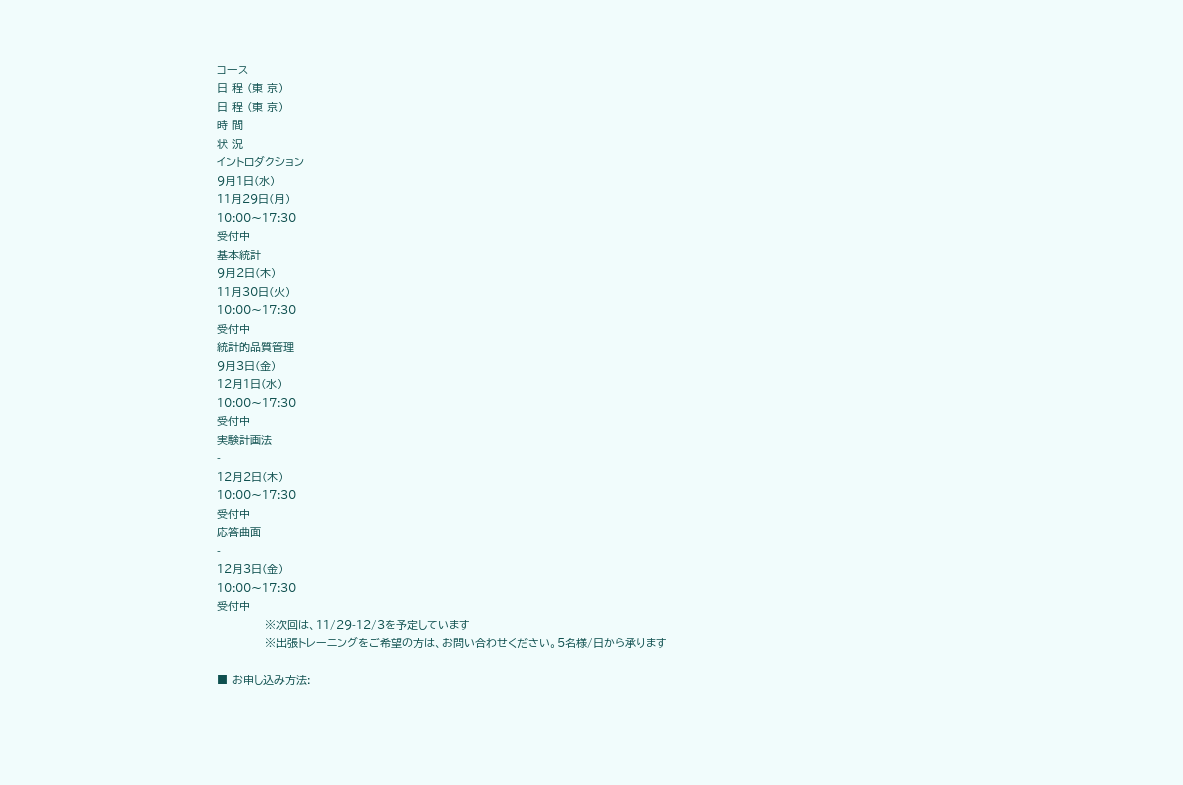コース
日 程 (東 京)
日 程 (東 京)
時 間
状 況
イントロダクション
9月1日(水)
11月29日(月)
10:00〜17:30
受付中
基本統計
9月2日(木)
11月30日(火)
10:00〜17:30
受付中
統計的品質管理
9月3日(金)
12月1日(水)
10:00〜17:30
受付中
実験計画法
-
12月2日(木)
10:00〜17:30
受付中
応答曲面
-
12月3日(金)
10:00〜17:30
受付中
            ※次回は、11/29-12/3を予定しています
            ※出張トレーニングをご希望の方は、お問い合わせください。5名様/日から承ります

■ お申し込み方法: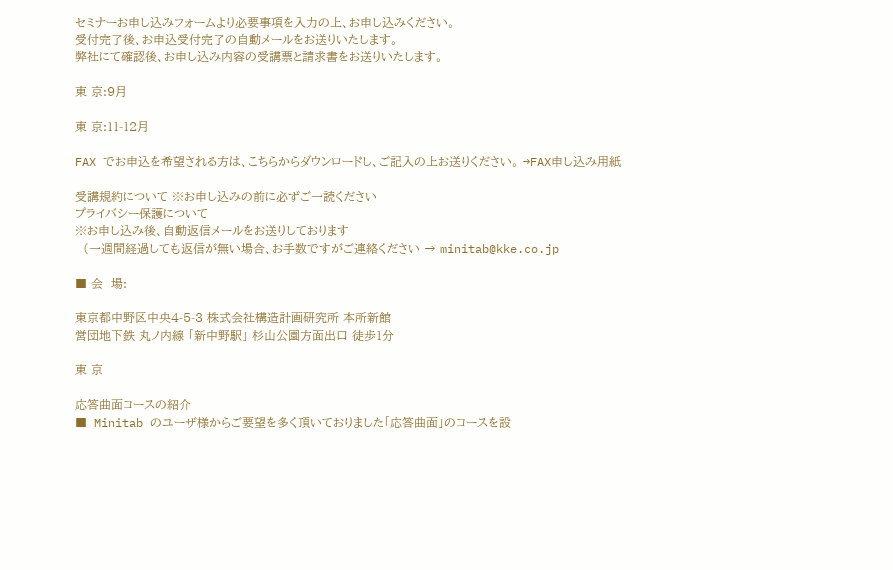セミナーお申し込みフォームより必要事項を入力の上、お申し込みください。
受付完了後、お申込受付完了の自動メールをお送りいたします。
弊社にて確認後、お申し込み内容の受講票と請求書をお送りいたします。

東 京:9月

東 京:11-12月

FAX でお申込を希望される方は、こちらからダウンロードし、ご記入の上お送りください。 →FAX申し込み用紙

受講規約について ※お申し込みの前に必ずご一読ください
プライバシー保護について
※お申し込み後、自動返信メールをお送りしております
  (一週間経過しても返信が無い場合、お手数ですがご連絡ください → minitab@kke.co.jp

■ 会  場:

東京都中野区中央4-5-3 株式会社構造計画研究所 本所新館
営団地下鉄 丸ノ内線 「新中野駅」 杉山公園方面出口 徒歩1分

東 京

応答曲面コースの紹介
■ Minitab のユーザ様からご要望を多く頂いておりました「応答曲面」のコースを設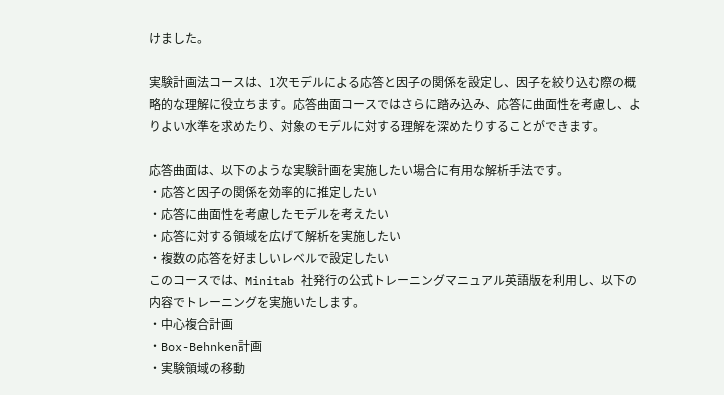けました。

実験計画法コースは、1次モデルによる応答と因子の関係を設定し、因子を絞り込む際の概略的な理解に役立ちます。応答曲面コースではさらに踏み込み、応答に曲面性を考慮し、よりよい水準を求めたり、対象のモデルに対する理解を深めたりすることができます。

応答曲面は、以下のような実験計画を実施したい場合に有用な解析手法です。
・応答と因子の関係を効率的に推定したい
・応答に曲面性を考慮したモデルを考えたい
・応答に対する領域を広げて解析を実施したい
・複数の応答を好ましいレベルで設定したい
このコースでは、Minitab 社発行の公式トレーニングマニュアル英語版を利用し、以下の内容でトレーニングを実施いたします。
・中心複合計画
・Box-Behnken計画
・実験領域の移動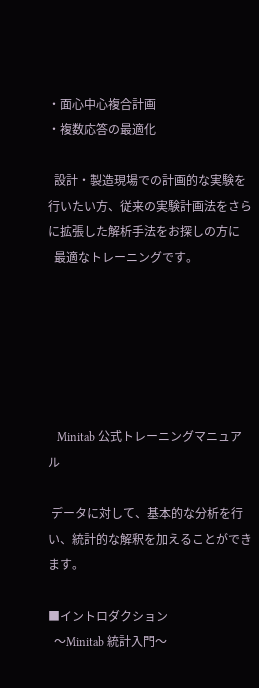・面心中心複合計画
・複数応答の最適化

  設計・製造現場での計画的な実験を行いたい方、従来の実験計画法をさらに拡張した解析手法をお探しの方に
  最適なトレーニングです。






   Minitab 公式トレーニングマニュアル

 データに対して、基本的な分析を行い、統計的な解釈を加えることができます。

■イントロダクション
  〜Minitab 統計入門〜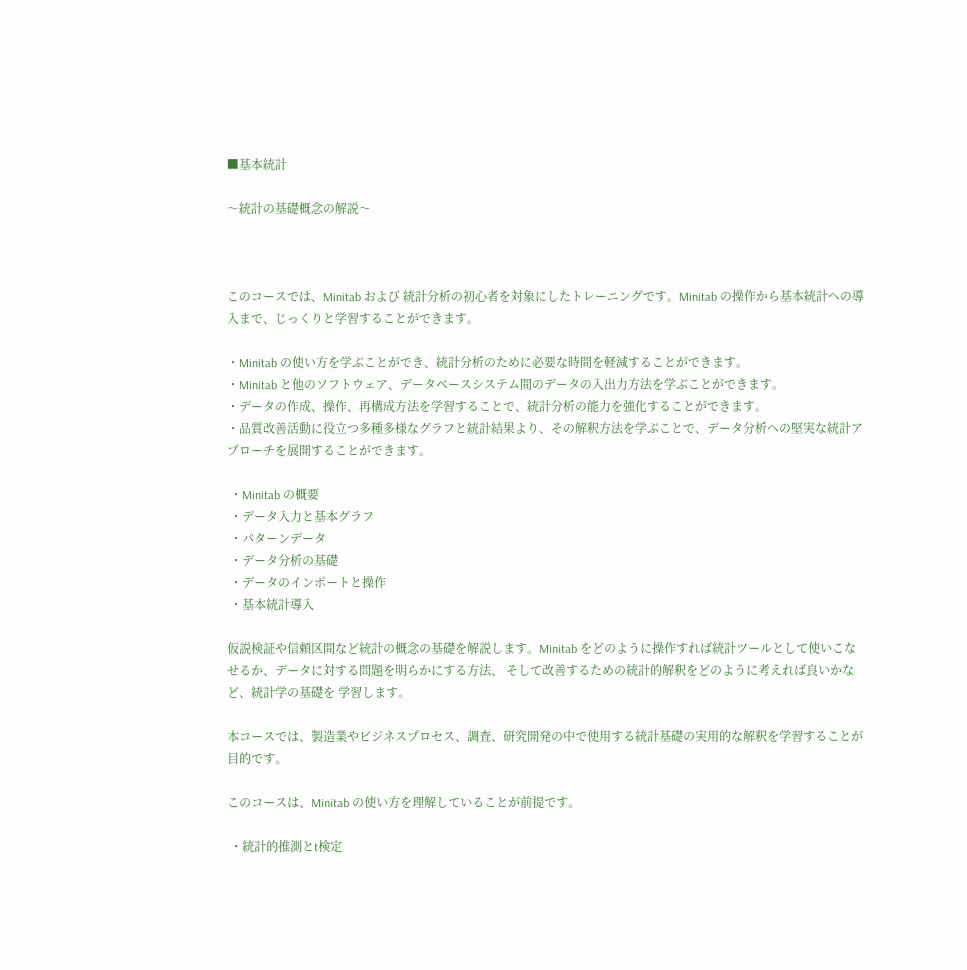■基本統計

〜統計の基礎概念の解説〜



このコースでは、Minitab および 統計分析の初心者を対象にしたトレーニングです。Minitab の操作から基本統計への導入まで、じっくりと学習することができます。

・Minitab の使い方を学ぶことができ、統計分析のために必要な時間を軽減することができます。
・Minitab と他のソフトウェア、データベースシステム間のデータの入出力方法を学ぶことができます。
・データの作成、操作、再構成方法を学習することで、統計分析の能力を強化することができます。
・品質改善活動に役立つ多種多様なグラフと統計結果より、その解釈方法を学ぶことで、データ分析への堅実な統計アプローチを展開することができます。

 ・Minitab の概要
 ・データ入力と基本グラフ
 ・パターンデータ
 ・データ分析の基礎
 ・データのインポートと操作
 ・基本統計導入

仮説検証や信頼区間など統計の概念の基礎を解説します。Minitab をどのように操作すれば統計ツールとして使いこなせるか、データに対する問題を明らかにする方法、 そして改善するための統計的解釈をどのように考えれば良いかなど、統計学の基礎を 学習します。

本コースでは、製造業やビジネスプロセス、調査、研究開発の中で使用する統計基礎の実用的な解釈を学習することが目的です。

このコースは、Minitab の使い方を理解していることが前提です。

 ・統計的推測とt検定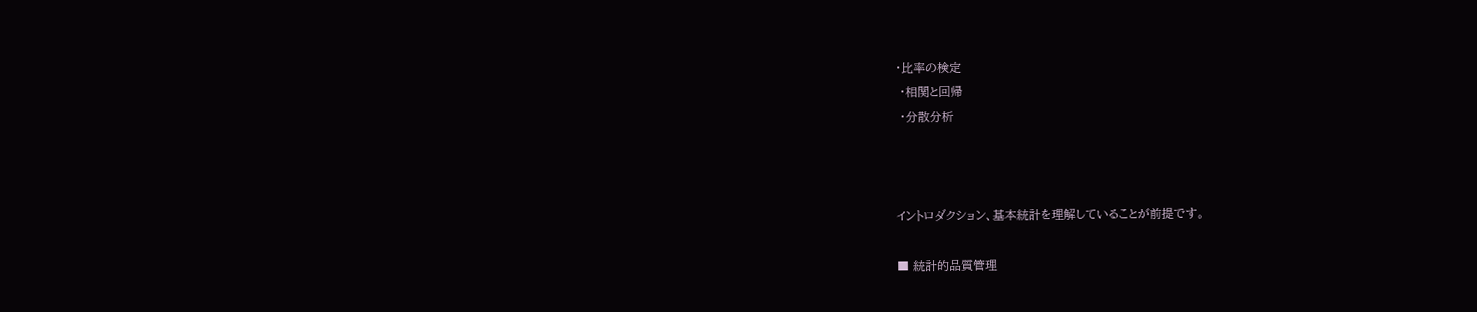・比率の検定
 ・相関と回帰
 ・分散分析



イントロダクション、基本統計を理解していることが前提です。

■ 統計的品質管理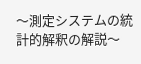〜測定システムの統計的解釈の解説〜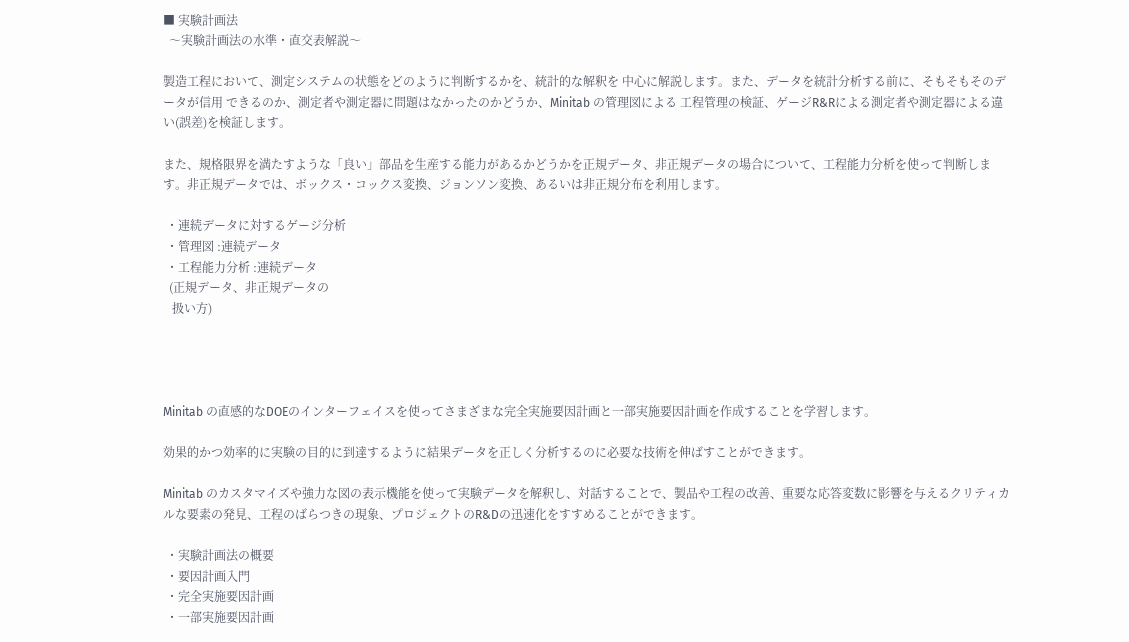■ 実験計画法
  〜実験計画法の水準・直交表解説〜

製造工程において、測定システムの状態をどのように判断するかを、統計的な解釈を 中心に解説します。また、データを統計分析する前に、そもそもそのデータが信用 できるのか、測定者や測定器に問題はなかったのかどうか、Minitab の管理図による 工程管理の検証、ゲージR&Rによる測定者や測定器による違い(誤差)を検証します。

また、規格限界を満たすような「良い」部品を生産する能力があるかどうかを正規データ、非正規データの場合について、工程能力分析を使って判断します。非正規データでは、ボックス・コックス変換、ジョンソン変換、あるいは非正規分布を利用します。

 ・連続データに対するゲージ分析
 ・管理図 :連続データ
 ・工程能力分析 :連続データ
  (正規データ、非正規データの
   扱い方)




Minitab の直感的なDOEのインターフェイスを使ってさまざまな完全実施要因計画と一部実施要因計画を作成することを学習します。

効果的かつ効率的に実験の目的に到達するように結果データを正しく分析するのに必要な技術を伸ばすことができます。

Minitab のカスタマイズや強力な図の表示機能を使って実験データを解釈し、対話することで、製品や工程の改善、重要な応答変数に影響を与えるクリティカルな要素の発見、工程のばらつきの現象、プロジェクトのR&Dの迅速化をすすめることができます。

 ・実験計画法の概要
 ・要因計画入門
 ・完全実施要因計画
 ・一部実施要因計画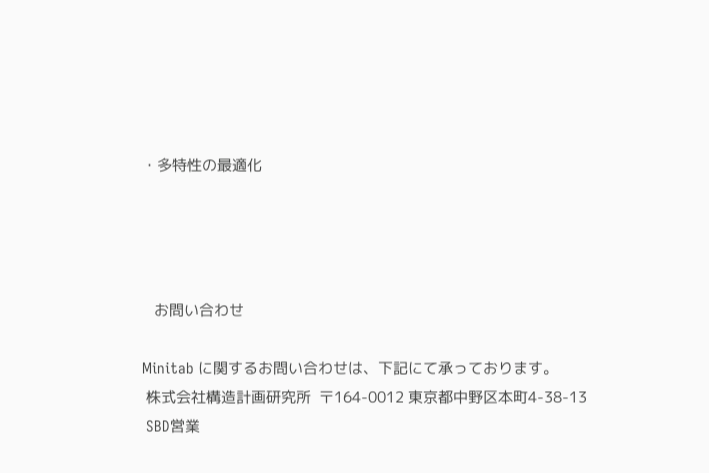・多特性の最適化




   お問い合わせ

Minitab に関するお問い合わせは、下記にて承っております。
 株式会社構造計画研究所  〒164-0012 東京都中野区本町4-38-13
 SBD営業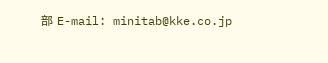部 E-mail: minitab@kke.co.jp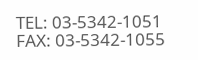TEL: 03-5342-1051 FAX: 03-5342-1055